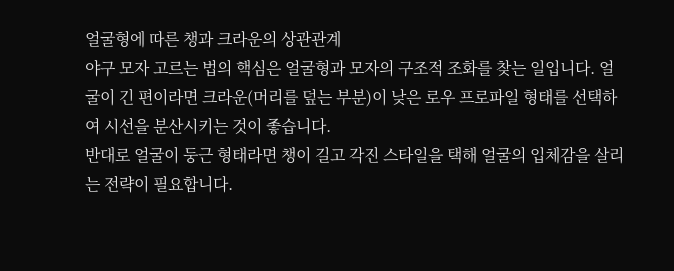얼굴형에 따른 챙과 크라운의 상관관계
야구 모자 고르는 법의 핵심은 얼굴형과 모자의 구조적 조화를 찾는 일입니다. 얼굴이 긴 편이라면 크라운(머리를 덮는 부분)이 낮은 로우 프로파일 형태를 선택하여 시선을 분산시키는 것이 좋습니다.
반대로 얼굴이 둥근 형태라면 챙이 길고 각진 스타일을 택해 얼굴의 입체감을 살리는 전략이 필요합니다.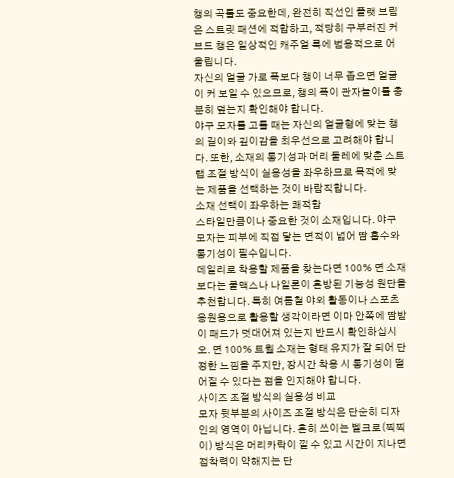챙의 곡률도 중요한데, 완전히 직선인 플랫 브림은 스트릿 패션에 적합하고, 적당히 구부러진 커브드 챙은 일상적인 캐주얼 룩에 범용적으로 어울립니다.
자신의 얼굴 가로 폭보다 챙이 너무 좁으면 얼굴이 커 보일 수 있으므로, 챙의 폭이 관자놀이를 충분히 덮는지 확인해야 합니다.
야구 모자를 고를 때는 자신의 얼굴형에 맞는 챙의 길이와 깊이감을 최우선으로 고려해야 합니다. 또한, 소재의 통기성과 머리 둘레에 맞춘 스트랩 조절 방식이 실용성을 좌우하므로 목적에 맞는 제품을 선택하는 것이 바람직합니다.
소재 선택이 좌우하는 쾌적함
스타일만큼이나 중요한 것이 소재입니다. 야구 모자는 피부에 직접 닿는 면적이 넓어 땀 흡수와 통기성이 필수입니다.
데일리로 착용할 제품을 찾는다면 100% 면 소재보다는 쿨맥스나 나일론이 혼방된 기능성 원단을 추천합니다. 특히 여름철 야외 활동이나 스포츠 응원용으로 활용할 생각이라면 이마 안쪽에 땀받이 패드가 덧대어져 있는지 반드시 확인하십시오. 면 100% 트윌 소재는 형태 유지가 잘 되어 단정한 느낌을 주지만, 장시간 착용 시 통기성이 떨어질 수 있다는 점을 인지해야 합니다.
사이즈 조절 방식의 실용성 비교
모자 뒷부분의 사이즈 조절 방식은 단순히 디자인의 영역이 아닙니다. 흔히 쓰이는 벨크로(찍찍이) 방식은 머리카락이 낄 수 있고 시간이 지나면 접착력이 약해지는 단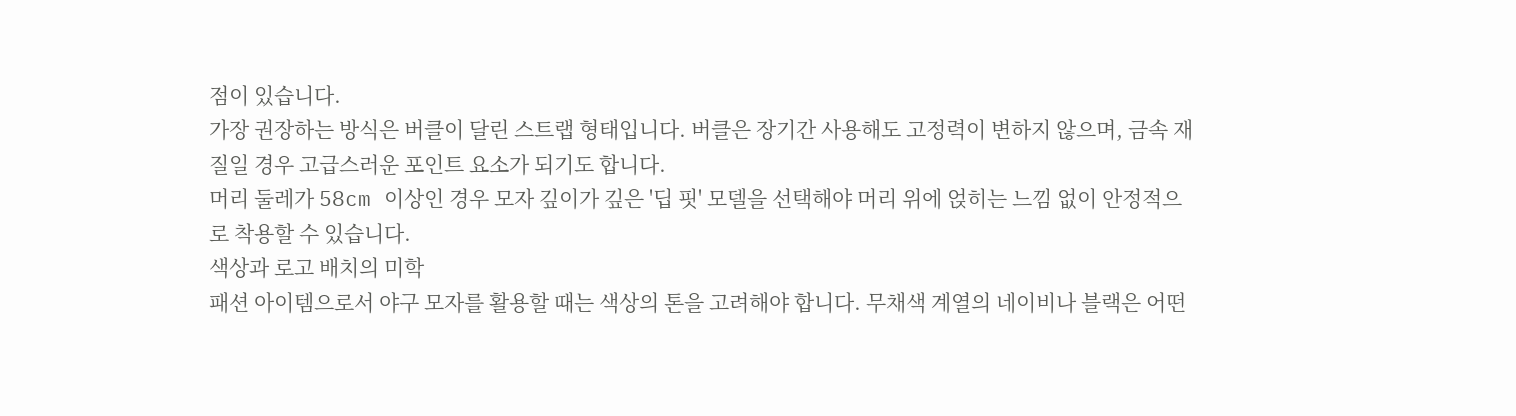점이 있습니다.
가장 권장하는 방식은 버클이 달린 스트랩 형태입니다. 버클은 장기간 사용해도 고정력이 변하지 않으며, 금속 재질일 경우 고급스러운 포인트 요소가 되기도 합니다.
머리 둘레가 58cm 이상인 경우 모자 깊이가 깊은 '딥 핏' 모델을 선택해야 머리 위에 얹히는 느낌 없이 안정적으로 착용할 수 있습니다.
색상과 로고 배치의 미학
패션 아이템으로서 야구 모자를 활용할 때는 색상의 톤을 고려해야 합니다. 무채색 계열의 네이비나 블랙은 어떤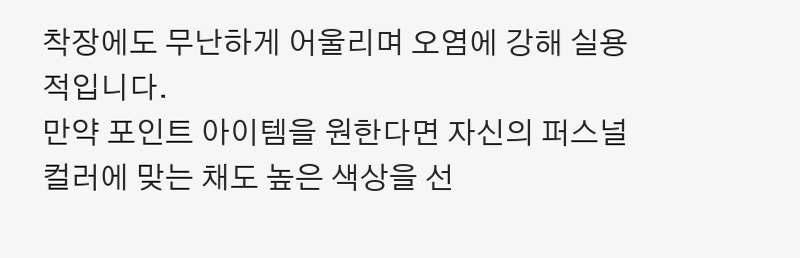착장에도 무난하게 어울리며 오염에 강해 실용적입니다.
만약 포인트 아이템을 원한다면 자신의 퍼스널 컬러에 맞는 채도 높은 색상을 선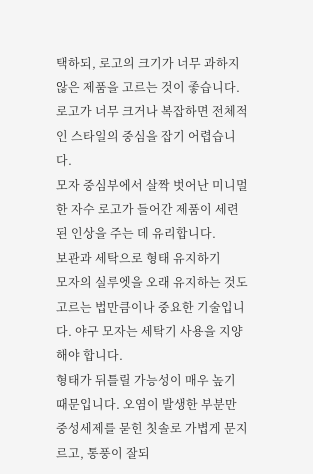택하되, 로고의 크기가 너무 과하지 않은 제품을 고르는 것이 좋습니다. 로고가 너무 크거나 복잡하면 전체적인 스타일의 중심을 잡기 어렵습니다.
모자 중심부에서 살짝 벗어난 미니멀한 자수 로고가 들어간 제품이 세련된 인상을 주는 데 유리합니다.
보관과 세탁으로 형태 유지하기
모자의 실루엣을 오래 유지하는 것도 고르는 법만큼이나 중요한 기술입니다. 야구 모자는 세탁기 사용을 지양해야 합니다.
형태가 뒤틀릴 가능성이 매우 높기 때문입니다. 오염이 발생한 부분만 중성세제를 묻힌 칫솔로 가볍게 문지르고, 통풍이 잘되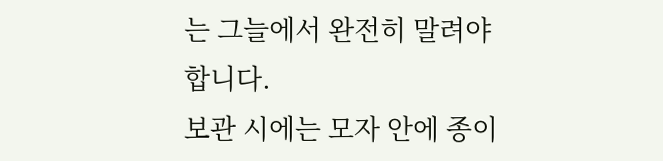는 그늘에서 완전히 말려야 합니다.
보관 시에는 모자 안에 종이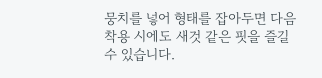뭉치를 넣어 형태를 잡아두면 다음 착용 시에도 새것 같은 핏을 즐길 수 있습니다.